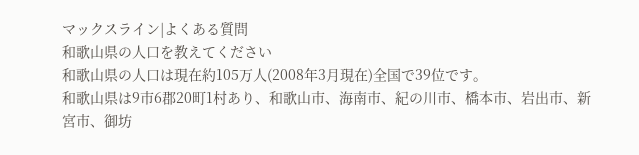マックスライン|よくある質問
和歌山県の人口を教えてください
和歌山県の人口は現在約105万人(2008年3月現在)全国で39位です。
和歌山県は9市6郡20町1村あり、和歌山市、海南市、紀の川市、橋本市、岩出市、新宮市、御坊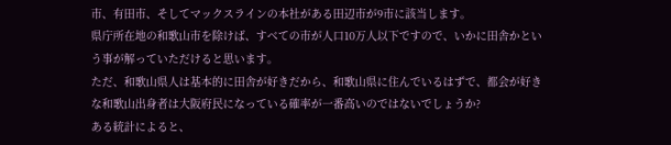市、有田市、そしてマックスラインの本社がある田辺市が9市に該当します。
県庁所在地の和歌山市を除けば、すべての市が人口10万人以下ですので、いかに田舎かという事が解っていただけると思います。
ただ、和歌山県人は基本的に田舎が好きだから、和歌山県に住んでいるはずで、都会が好きな和歌山出身者は大阪府民になっている確率が一番高いのではないでしょうか?
ある統計によると、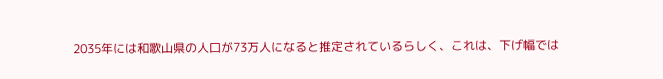2035年には和歌山県の人口が73万人になると推定されているらしく、これは、下げ幅では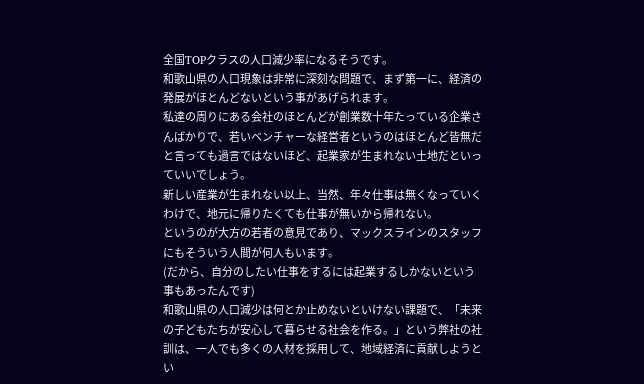全国TOPクラスの人口減少率になるそうです。
和歌山県の人口現象は非常に深刻な問題で、まず第一に、経済の発展がほとんどないという事があげられます。
私達の周りにある会社のほとんどが創業数十年たっている企業さんばかりで、若いベンチャーな経営者というのはほとんど皆無だと言っても過言ではないほど、起業家が生まれない土地だといっていいでしょう。
新しい産業が生まれない以上、当然、年々仕事は無くなっていくわけで、地元に帰りたくても仕事が無いから帰れない。
というのが大方の若者の意見であり、マックスラインのスタッフにもそういう人間が何人もいます。
(だから、自分のしたい仕事をするには起業するしかないという事もあったんです)
和歌山県の人口減少は何とか止めないといけない課題で、「未来の子どもたちが安心して暮らせる社会を作る。」という弊社の社訓は、一人でも多くの人材を採用して、地域経済に貢献しようとい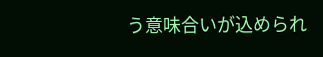う意味合いが込められ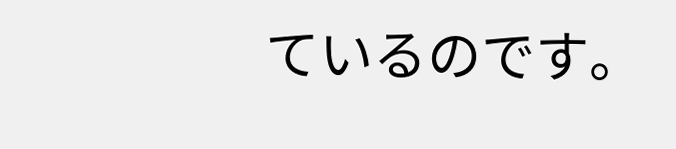ているのです。